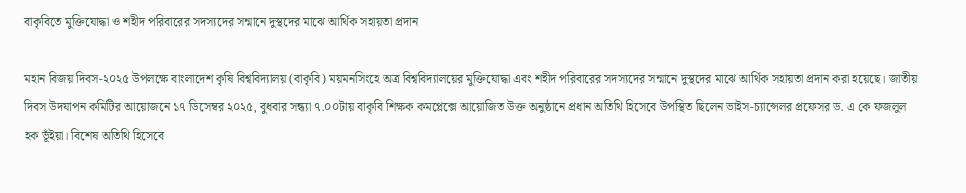বাকৃবিতে মুক্তিযোদ্ধা ও শহীদ পরিবারের সদস্যদের সন্মানে দুস্থদের মাঝে আর্থিক সহায়তা প্রদান

মহান বিজয় দিবস-২০২৫ উপলক্ষে বাংলাদেশ কৃষি বিশ্ববিদ্যালয় (বাকৃবি) ময়মনসিংহে অত্র বিশ্ববিদ্যালয়ের মুক্তিযোদ্ধা এবং শহীদ পরিবারের সদস্যদের সন্মানে দুস্থদের মাঝে আর্থিক সহায়তা প্রদান করা হয়েছে। জাতীয় দিবস উদযাপন কমিটির আয়োজনে ১৭ ডিসেম্বর ২০২৫, বুধবার সন্ধ্যা ৭.০০টায় বাকৃবি শিক্ষক কমপ্লেক্সে আয়োজিত উক্ত অনুষ্ঠানে প্রধান অতিথি হিসেবে উপস্থিত ছিলেন ভাইস-চ্যান্সেলর প্রফেসর ড. এ কে ফজলুল হক ভূঁইয়া। বিশেষ অতিথি হিসেবে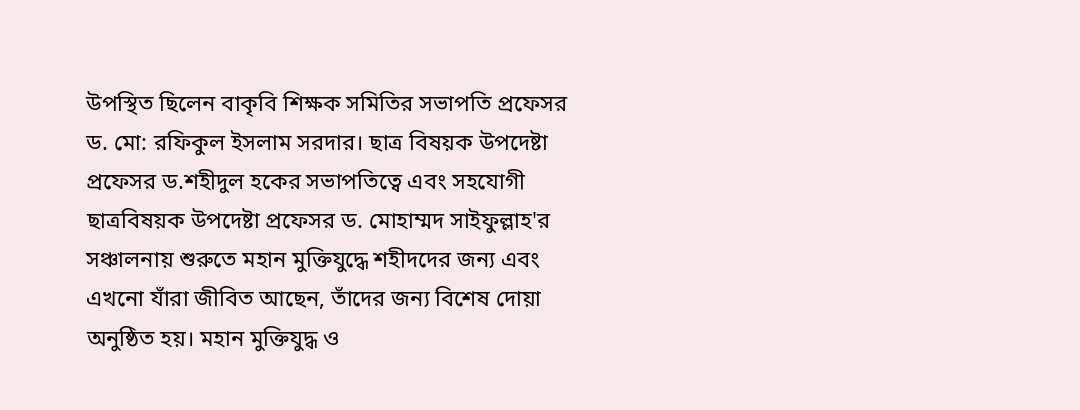উপস্থিত ছিলেন বাকৃবি শিক্ষক সমিতির সভাপতি প্রফেসর ড. মো: রফিকুল ইসলাম সরদার। ছাত্র বিষয়ক উপদেষ্টা প্রফেসর ড.শহীদুল হকের সভাপতিত্বে এবং সহযোগী ছাত্রবিষয়ক উপদেষ্টা প্রফেসর ড. মোহাম্মদ সাইফুল্লাহ'র সঞ্চালনায় শুরুতে মহান মুক্তিযুদ্ধে শহীদদের জন্য এবং এখনো যাঁরা জীবিত আছেন, তাঁদের জন্য বিশেষ দোয়া অনুষ্ঠিত হয়। মহান মুক্তিযুদ্ধ ও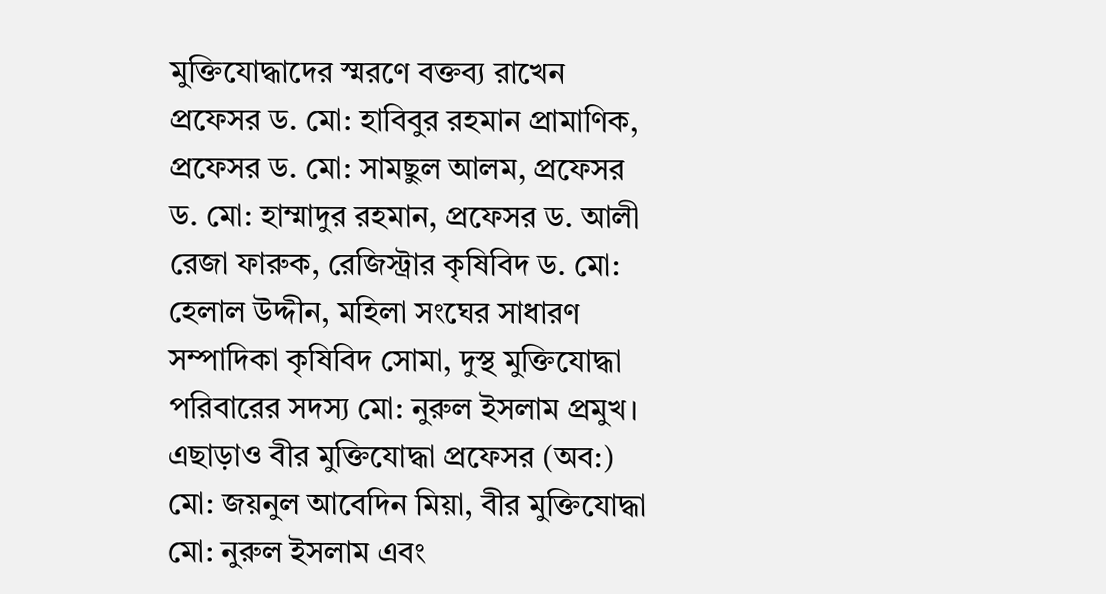মুক্তিযোদ্ধাদের স্মরণে বক্তব্য রাখেন প্রফেসর ড. মো: হাবিবুর রহমান প্রামাণিক, প্রফেসর ড. মো: সামছুল আলম, প্রফেসর ড. মো: হাম্মাদুর রহমান, প্রফেসর ড. আলী রেজা ফারুক, রেজিস্ট্রার কৃষিবিদ ড. মো: হেলাল উদ্দীন, মহিলা সংঘের সাধারণ সম্পাদিকা কৃষিবিদ সোমা, দুস্থ মুক্তিযোদ্ধা পরিবারের সদস্য মো: নুরুল ইসলাম প্রমুখ। এছাড়াও বীর মুক্তিযোদ্ধা প্রফেসর (অব:) মো: জয়নুল আবেদিন মিয়া, বীর মুক্তিযোদ্ধা মো: নুরুল ইসলাম এবং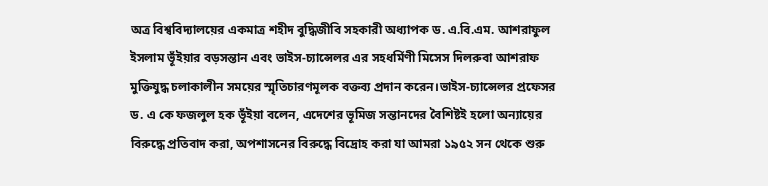অত্র বিশ্ববিদ্যালয়ের একমাত্র শহীদ বুদ্ধিজীবি সহকারী অধ্যাপক ড. এ.বি.এম. আশরাফুল ইসলাম ভূঁইয়ার বড়সন্তান এবং ভাইস-চ্যান্সেলর এর সহধর্মিণী মিসেস দিলরুবা আশরাফ মুক্তিযুদ্ধ চলাকালীন সময়ের স্মৃতিচারণমূলক বক্তব্য প্রদান করেন।ভাইস-চ্যান্সেলর প্রফেসর ড. এ কে ফজলুল হক ভূঁইয়া বলেন, এদেশের ভূমিজ সন্তানদের বৈশিষ্টই হলো অন্যায়ের বিরুদ্ধে প্রতিবাদ করা, অপশাসনের বিরুদ্ধে বিদ্রোহ করা যা আমরা ১৯৫২ সন থেকে শুরু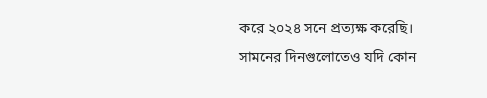করে ২০২৪ সনে প্রত্যক্ষ করেছি। সামনের দিনগুলোতেও যদি কোন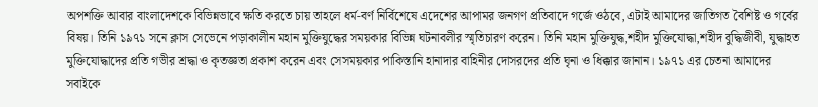অপশক্তি আবার বাংলাদেশকে বিভিন্নভাবে ক্ষতি করতে চায় তাহলে ধর্ম-বর্ণ নির্বিশেষে এদেশের আপামর জনগণ প্রতিবাদে গর্জে ওঠবে, এটাই আমাদের জাতিগত বৈশিষ্ট ও গর্বের বিষয়। তিনি ১৯৭১ সনে ক্লাস সেভেনে পড়াকালীন মহান মুক্তিযুদ্ধের সময়কার বিভিন্ন ঘটনাবলীর স্মৃতিচারণ করেন। তিনি মহান মুক্তিযুদ্ধ,শহীদ মুক্তিযোদ্ধা,শহীদ বুদ্ধিজীবী, যুদ্ধাহত মুক্তিযোদ্ধাদের প্রতি গভীর শ্রদ্ধা ও কৃতজ্ঞতা প্রকাশ করেন এবং সেসময়কার পাকিস্তানি হানাদার বাহিনীর দোসরদের প্রতি ঘৃনা ও ধিক্কার জানান। ১৯৭১ এর চেতনা আমাদের সবাইকে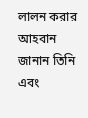লালন করার আহবান জানান তিনি এবং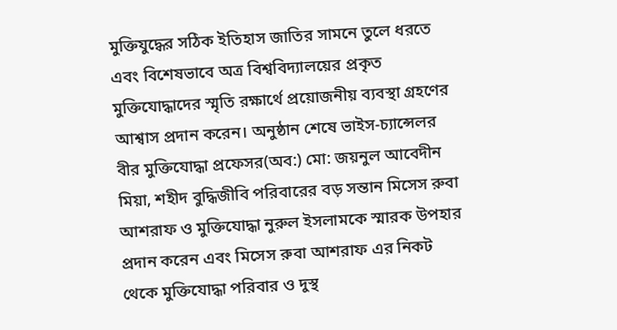মুক্তিযুদ্ধের সঠিক ইতিহাস জাতির সামনে তুলে ধরতে এবং বিশেষভাবে অত্র বিশ্ববিদ্যালয়ের প্রকৃত মুক্তিযোদ্ধাদের স্মৃতি রক্ষার্থে প্রয়োজনীয় ব্যবস্থা গ্রহণের আশ্বাস প্রদান করেন। অনুষ্ঠান শেষে ভাইস-চ্যান্সেলর বীর মুক্তিযোদ্ধা প্রফেসর(অব:) মো: জয়নুল আবেদীন মিয়া, শহীদ বুদ্ধিজীবি পরিবারের বড় সন্তান মিসেস রুবা আশরাফ ও মুক্তিযোদ্ধা নুরুল ইসলামকে স্মারক উপহার প্রদান করেন এবং মিসেস রুবা আশরাফ এর নিকট থেকে মুক্তিযোদ্ধা পরিবার ও দুস্থ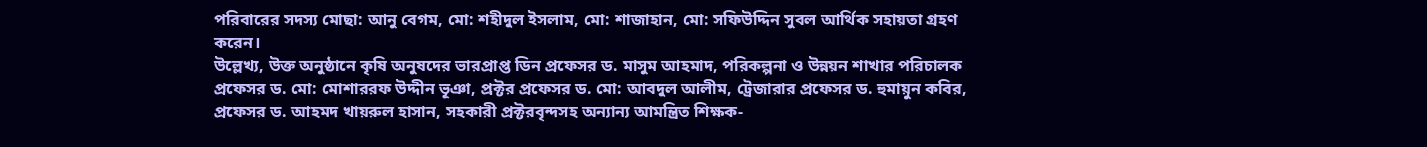পরিবারের সদস্য মোছা: আনু বেগম, মো: শহীদুল ইসলাম, মো: শাজাহান, মো: সফিউদ্দিন সুবল আর্থিক সহায়তা গ্রহণ করেন।
উল্লেখ্য, উক্ত অনুষ্ঠানে কৃষি অনুষদের ভারপ্রাপ্ত ডিন প্রফেসর ড. মাসুম আহমাদ, পরিকল্পনা ও উন্নয়ন শাখার পরিচালক প্রফেসর ড. মো: মোশাররফ উদ্দীন ভূঞা, প্রক্টর প্রফেসর ড. মো: আবদুল আলীম, ট্রেজারার প্রফেসর ড. হুমায়ুন কবির, প্রফেসর ড. আহমদ খায়রুল হাসান, সহকারী প্রক্টরবৃন্দসহ অন্যান্য আমন্ত্রিত শিক্ষক-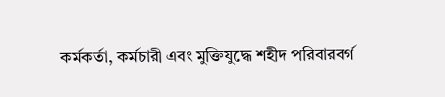কর্মকর্তা, কর্মচারী এবং মুক্তিযুদ্ধে শহীদ পরিবারবর্গ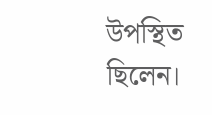উপস্থিত ছিলেন।